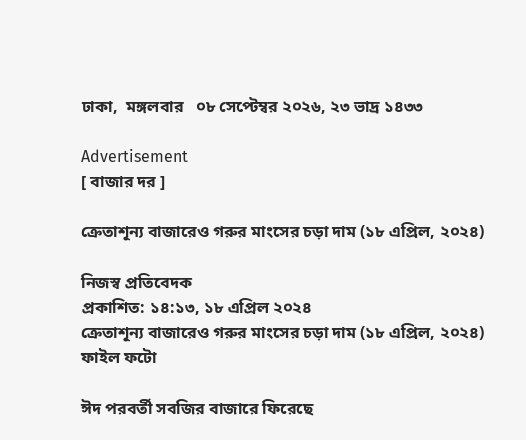ঢাকা,  মঙ্গলবার   ০৮ সেপ্টেম্বর ২০২৬, ২৩ ভাদ্র ১৪৩৩

Advertisement
[ বাজার দর ]

ক্রেতাশূন্য বাজারেও গরুর মাংসের চড়া দাম (১৮ এপ্রিল, ২০২৪)

নিজস্ব প্রতিবেদক
প্রকাশিত: ১৪:১৩, ১৮ এপ্রিল ২০২৪
ক্রেতাশূন্য বাজারেও গরুর মাংসের চড়া দাম (১৮ এপ্রিল, ২০২৪)
ফাইল ফটো

ঈদ পরবর্তী সবজির বাজারে ফিরেছে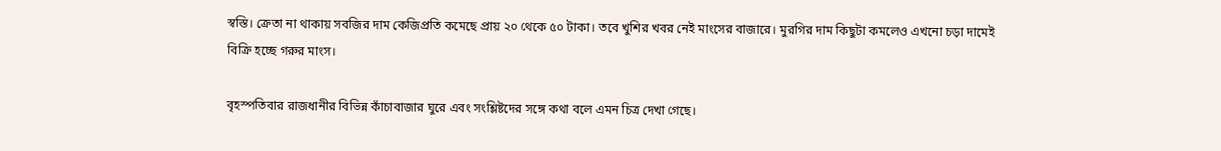স্বস্তি। ক্রেতা না থাকায় সবজির দাম কেজিপ্রতি কমেছে প্রায় ২০ থেকে ৫০ টাকা। তবে খুশির খবর নেই মাংসের বাজারে। মুরগির দাম কিছুটা কমলেও এখনো চড়া দামেই বিক্রি হচ্ছে গরুর মাংস।

বৃহস্পতিবার রাজধানীর বিভিন্ন কাঁচাবাজার ঘুরে এবং সংশ্লিষ্টদের সঙ্গে কথা বলে এমন চিত্র দেখা গেছে।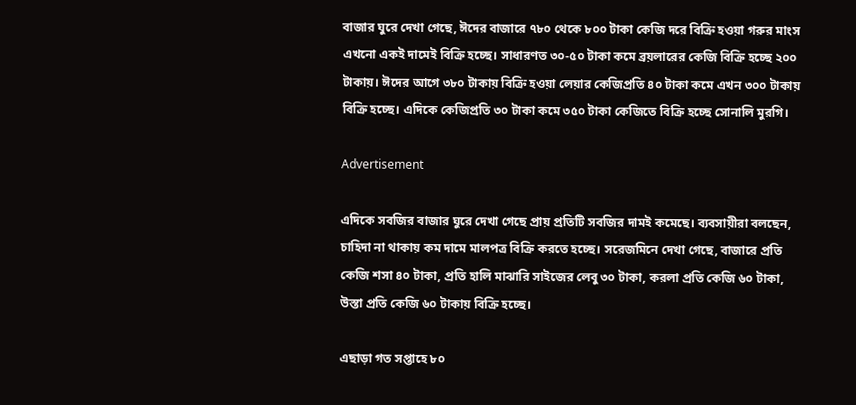বাজার ঘুরে দেখা গেছে, ঈদের বাজারে ৭৮০ থেকে ৮০০ টাকা কেজি দরে বিক্রি হওয়া গরুর মাংস এখনো একই দামেই বিক্রি হচ্ছে। সাধারণত ৩০-৫০ টাকা কমে ব্রয়লারের কেজি বিক্রি হচ্ছে ২০০ টাকায়। ঈদের আগে ৩৮০ টাকায় বিক্রি হওয়া লেয়ার কেজিপ্রতি ৪০ টাকা কমে এখন ৩০০ টাকায় বিক্রি হচ্ছে। এদিকে কেজিপ্রতি ৩০ টাকা কমে ৩৫০ টাকা কেজিতে বিক্রি হচ্ছে সোনালি মুরগি।

Advertisement

এদিকে সবজির বাজার ঘুরে দেখা গেছে প্রায় প্রতিটি সবজির দামই কমেছে। ব্যবসায়ীরা বলছেন, চাহিদা না থাকায় কম দামে মালপত্র বিক্রি করতে হচ্ছে। সরেজমিনে দেখা গেছে, বাজারে প্রতি কেজি শসা ৪০ টাকা, প্রতি হালি মাঝারি সাইজের লেবু ৩০ টাকা, করলা প্রতি কেজি ৬০ টাকা, উস্তা প্রতি কেজি ৬০ টাকায় বিক্রি হচ্ছে।

এছাড়া গত সপ্তাহে ৮০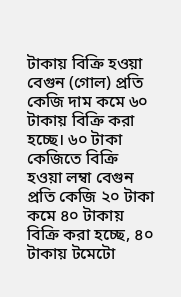টাকায় বিক্রি হওয়া বেগুন (গোল) প্রতি কেজি দাম কমে ৬০ টাকায় বিক্রি করা হচ্ছে। ৬০ টাকা কেজিতে বিক্রি হওয়া লম্বা বেগুন প্রতি কেজি ২০ টাকা কমে ৪০ টাকায় বিক্রি করা হচ্ছে, ৪০ টাকায় টমেটো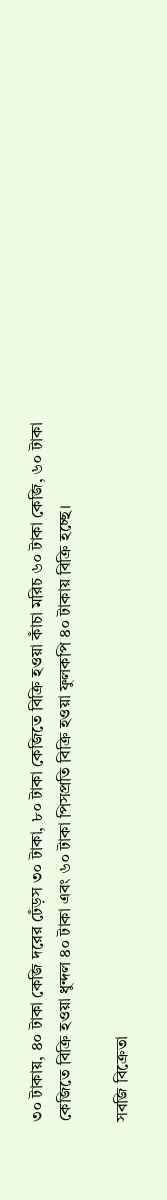৩০ টাকায়, ৪০ টাকা কেজি দরের ঢেঁড়স ৩০ টাকা, ৮০ টাকা কেজিতে বিক্রি হওয়া কাঁচা মরিচ ৬০ টাকা কেজি, ৬০ টাকা কেজিতে বিক্রি হওয়া ধুন্দল ৪০ টাকা এবং ৬০ টাকা পিসপ্রতি বিক্রি হওয়া ফুলকপি ৪০ টাকায় বিক্রি হচ্ছে।

সবজি বিক্রেতা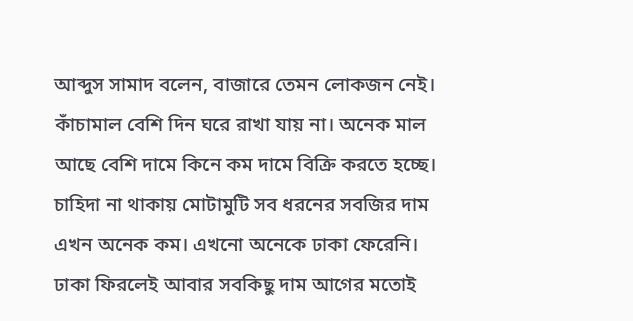আব্দুস সামাদ বলেন, বাজারে তেমন লোকজন নেই। কাঁচামাল বেশি দিন ঘরে রাখা যায় না। অনেক মাল আছে বেশি দামে কিনে কম দামে বিক্রি করতে হচ্ছে। চাহিদা না থাকায় মোটামুটি সব ধরনের সবজির দাম এখন অনেক কম। এখনো অনেকে ঢাকা ফেরেনি। ঢাকা ফিরলেই আবার সবকিছু দাম আগের মতোই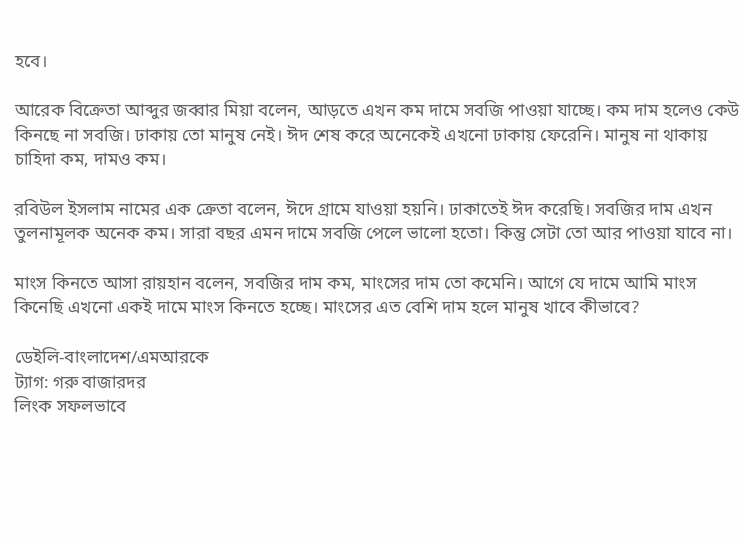হবে।

আরেক বিক্রেতা আব্দুর জব্বার মিয়া বলেন, আড়তে এখন কম দামে সবজি পাওয়া যাচ্ছে। কম দাম হলেও কেউ কিনছে না সবজি। ঢাকায় তো মানুষ নেই। ঈদ শেষ করে অনেকেই এখনো ঢাকায় ফেরেনি। মানুষ না থাকায় চাহিদা কম, দামও কম।

রবিউল ইসলাম নামের এক ক্রেতা বলেন, ঈদে গ্রামে যাওয়া হয়নি। ঢাকাতেই ঈদ করেছি। সবজির দাম এখন তুলনামূলক অনেক কম। সারা বছর এমন দামে সবজি পেলে ভালো হতো। কিন্তু সেটা তো আর পাওয়া যাবে না।

মাংস কিনতে আসা রায়হান বলেন, সবজির দাম কম, মাংসের দাম তো কমেনি। আগে যে দামে আমি মাংস কিনেছি এখনো একই দামে মাংস কিনতে হচ্ছে। মাংসের এত বেশি দাম হলে মানুষ খাবে কীভাবে?

ডেইলি-বাংলাদেশ/এমআরকে
ট্যাগ: গরু বাজারদর
লিংক সফলভাবে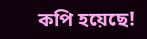কপি হয়েছে!